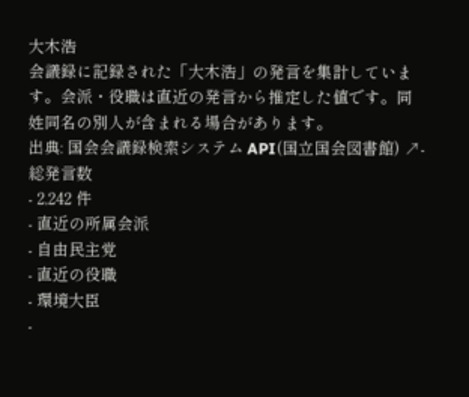大木浩
会議録に記録された「大木浩」の発言を集計しています。会派・役職は直近の発言から推定した値です。同姓同名の別人が含まれる場合があります。
出典: 国会会議録検索システム API(国立国会図書館) ↗- 総発言数
- 2,242 件
- 直近の所属会派
- 自由民主党
- 直近の役職
- 環境大臣
-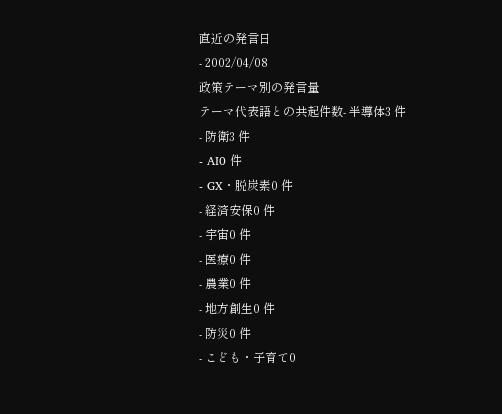直近の発言日
- 2002/04/08
政策テーマ別の発言量
テーマ代表語との共起件数- 半導体3 件
- 防衛3 件
- AI0 件
- GX・脱炭素0 件
- 経済安保0 件
- 宇宙0 件
- 医療0 件
- 農業0 件
- 地方創生0 件
- 防災0 件
- こども・子育て0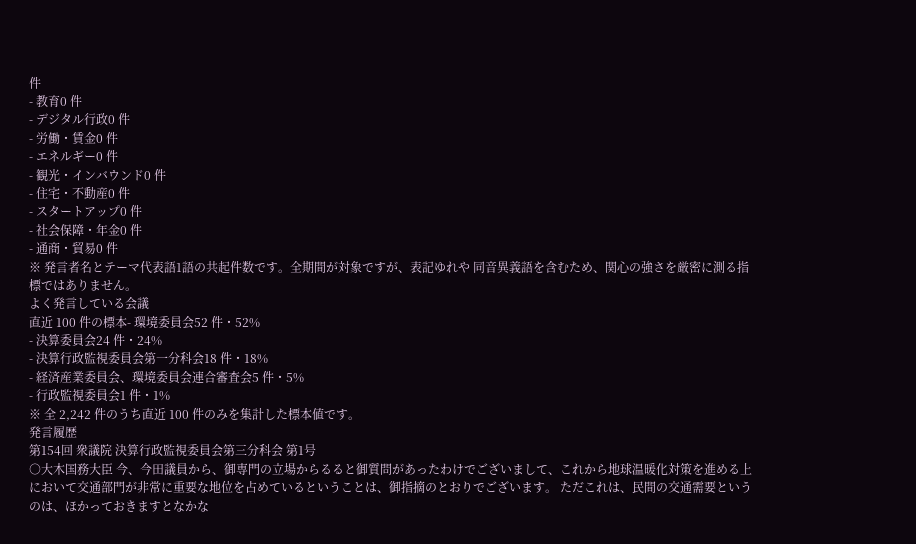件
- 教育0 件
- デジタル行政0 件
- 労働・賃金0 件
- エネルギー0 件
- 観光・インバウンド0 件
- 住宅・不動産0 件
- スタートアップ0 件
- 社会保障・年金0 件
- 通商・貿易0 件
※ 発言者名とテーマ代表語1語の共起件数です。全期間が対象ですが、表記ゆれや 同音異義語を含むため、関心の強さを厳密に測る指標ではありません。
よく発言している会議
直近 100 件の標本- 環境委員会52 件・52%
- 決算委員会24 件・24%
- 決算行政監視委員会第一分科会18 件・18%
- 経済産業委員会、環境委員会連合審査会5 件・5%
- 行政監視委員会1 件・1%
※ 全 2,242 件のうち直近 100 件のみを集計した標本値です。
発言履歴
第154回 衆議院 決算行政監視委員会第三分科会 第1号
○大木国務大臣 今、今田議員から、御専門の立場からるると御質問があったわけでございまして、これから地球温暖化対策を進める上において交通部門が非常に重要な地位を占めているということは、御指摘のとおりでございます。 ただこれは、民間の交通需要というのは、ほかっておきますとなかな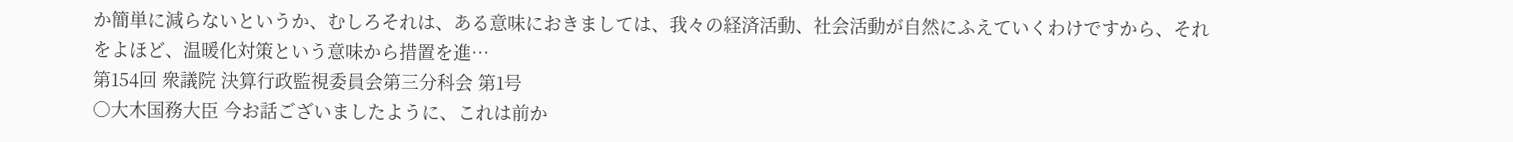か簡単に減らないというか、むしろそれは、ある意味におきましては、我々の経済活動、社会活動が自然にふえていくわけですから、それをよほど、温暖化対策という意味から措置を進…
第154回 衆議院 決算行政監視委員会第三分科会 第1号
○大木国務大臣 今お話ございましたように、これは前か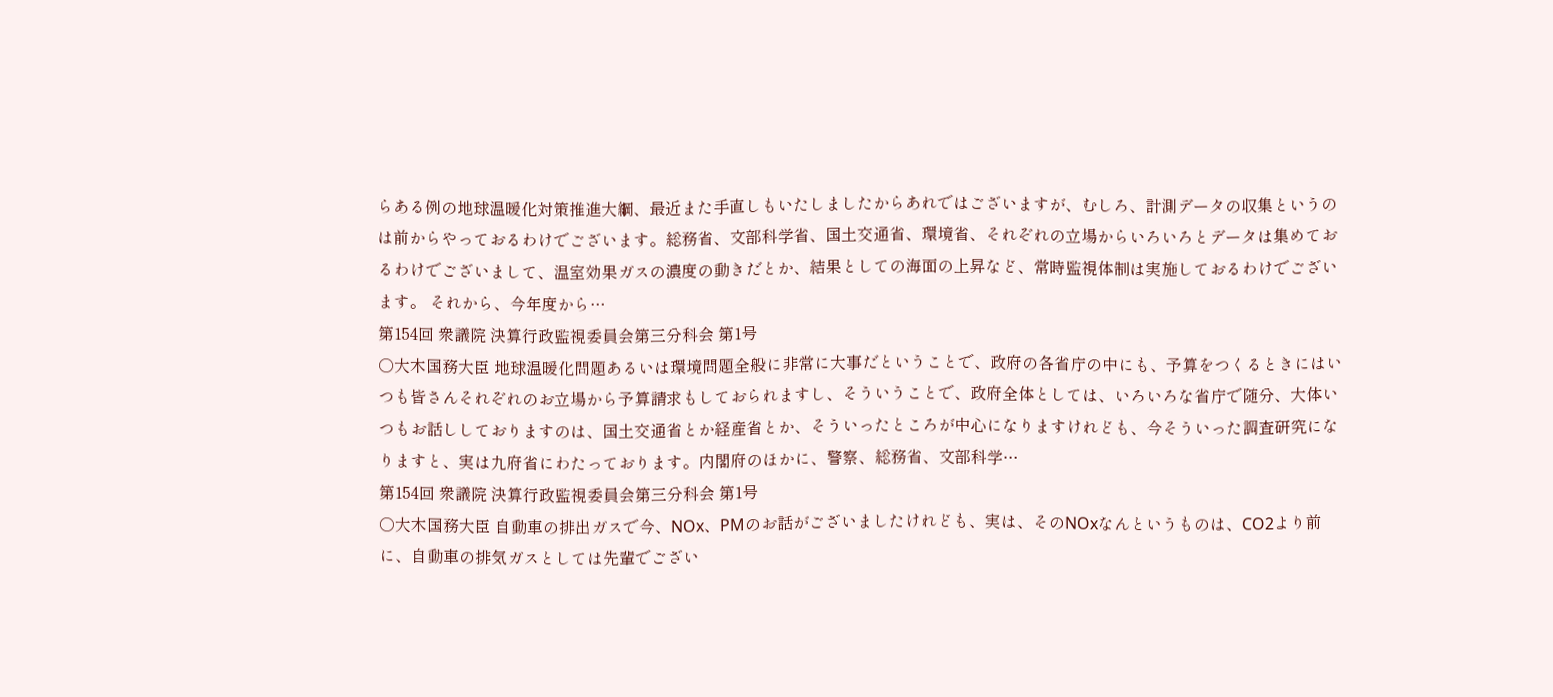らある例の地球温暖化対策推進大綱、最近また手直しもいたしましたからあれではございますが、むしろ、計測データの収集というのは前からやっておるわけでございます。総務省、文部科学省、国土交通省、環境省、それぞれの立場からいろいろとデータは集めておるわけでございまして、温室効果ガスの濃度の動きだとか、結果としての海面の上昇など、常時監視体制は実施しておるわけでございます。 それから、今年度から…
第154回 衆議院 決算行政監視委員会第三分科会 第1号
○大木国務大臣 地球温暖化問題あるいは環境問題全般に非常に大事だということで、政府の各省庁の中にも、予算をつくるときにはいつも皆さんそれぞれのお立場から予算請求もしておられますし、そういうことで、政府全体としては、いろいろな省庁で随分、大体いつもお話ししておりますのは、国土交通省とか経産省とか、そういったところが中心になりますけれども、今そういった調査研究になりますと、実は九府省にわたっております。内閣府のほかに、警察、総務省、文部科学…
第154回 衆議院 決算行政監視委員会第三分科会 第1号
○大木国務大臣 自動車の排出ガスで今、NOx、PMのお話がございましたけれども、実は、そのNOxなんというものは、CO2より前に、自動車の排気ガスとしては先輩でござい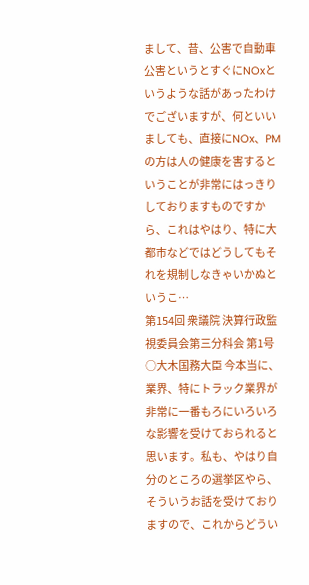まして、昔、公害で自動車公害というとすぐにNOxというような話があったわけでございますが、何といいましても、直接にNOx、PMの方は人の健康を害するということが非常にはっきりしておりますものですから、これはやはり、特に大都市などではどうしてもそれを規制しなきゃいかぬというこ…
第154回 衆議院 決算行政監視委員会第三分科会 第1号
○大木国務大臣 今本当に、業界、特にトラック業界が非常に一番もろにいろいろな影響を受けておられると思います。私も、やはり自分のところの選挙区やら、そういうお話を受けておりますので、これからどうい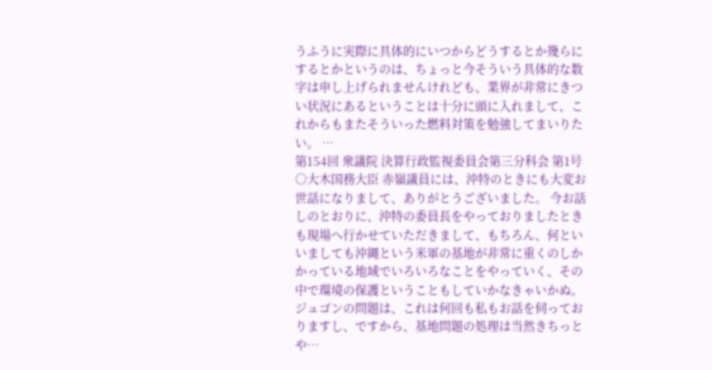うふうに実際に具体的にいつからどうするとか幾らにするとかというのは、ちょっと今そういう具体的な数字は申し上げられませんけれども、業界が非常にきつい状況にあるということは十分に頭に入れまして、これからもまたそういった燃料対策を勉強してまいりたい。 …
第154回 衆議院 決算行政監視委員会第三分科会 第1号
○大木国務大臣 赤嶺議員には、沖特のときにも大変お世話になりまして、ありがとうございました。 今お話しのとおりに、沖特の委員長をやっておりましたときも現場へ行かせていただきまして、もちろん、何といいましても沖縄という米軍の基地が非常に重くのしかかっている地域でいろいろなことをやっていく、その中で環境の保護ということもしていかなきゃいかぬ。 ジュゴンの問題は、これは何回も私もお話を伺っておりますし、ですから、基地問題の処理は当然きちっとや…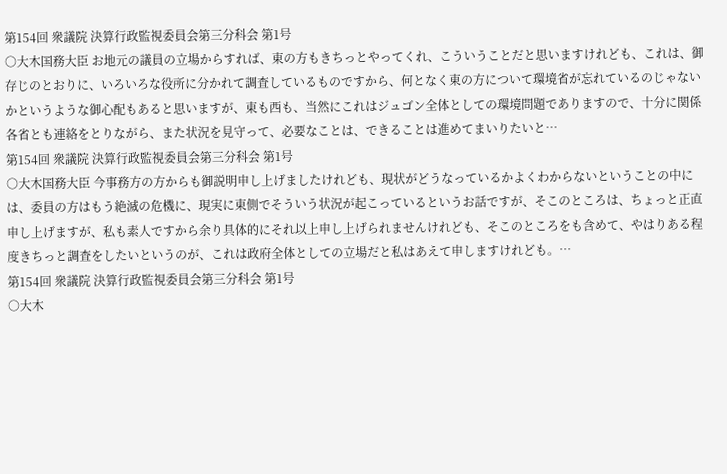第154回 衆議院 決算行政監視委員会第三分科会 第1号
○大木国務大臣 お地元の議員の立場からすれば、東の方もきちっとやってくれ、こういうことだと思いますけれども、これは、御存じのとおりに、いろいろな役所に分かれて調査しているものですから、何となく東の方について環境省が忘れているのじゃないかというような御心配もあると思いますが、東も西も、当然にこれはジュゴン全体としての環境問題でありますので、十分に関係各省とも連絡をとりながら、また状況を見守って、必要なことは、できることは進めてまいりたいと…
第154回 衆議院 決算行政監視委員会第三分科会 第1号
○大木国務大臣 今事務方の方からも御説明申し上げましたけれども、現状がどうなっているかよくわからないということの中には、委員の方はもう絶滅の危機に、現実に東側でそういう状況が起こっているというお話ですが、そこのところは、ちょっと正直申し上げますが、私も素人ですから余り具体的にそれ以上申し上げられませんけれども、そこのところをも含めて、やはりある程度きちっと調査をしたいというのが、これは政府全体としての立場だと私はあえて申しますけれども。…
第154回 衆議院 決算行政監視委員会第三分科会 第1号
○大木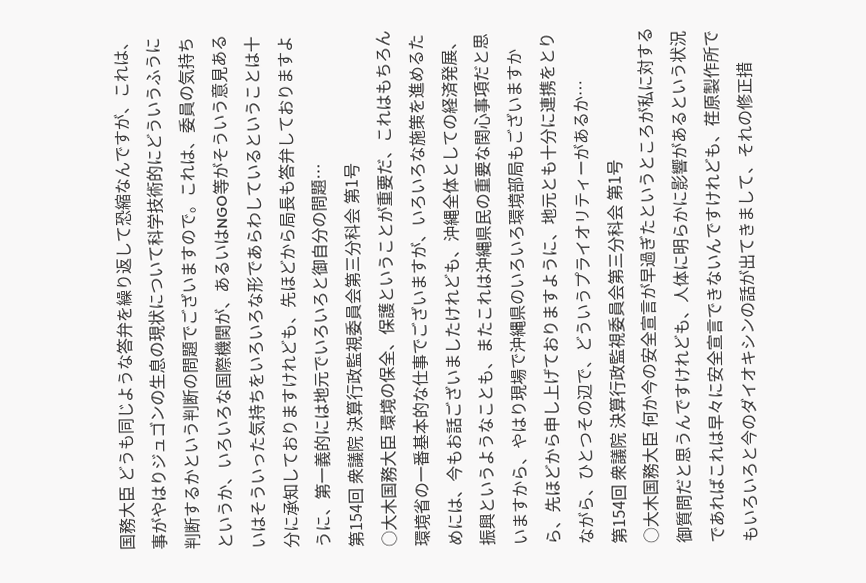国務大臣 どうも同じような答弁を繰り返して恐縮なんですが、これは、事がやはりジュゴンの生息の現状について科学技術的にどういうふうに判断するかという判断の問題でございますので。これは、委員の気持ちというか、いろいろな国際機関が、あるいはNGO等がそういう意見あるいはそういった気持ちをいろいろな形であらわしているということは十分に承知しておりますけれども、先ほどから局長も答弁しておりますように、第一義的には地元でいろいろと御自分の問題…
第154回 衆議院 決算行政監視委員会第三分科会 第1号
○大木国務大臣 環境の保全、保護ということが重要だ、これはもちろん環境省の一番基本的な仕事でございますが、いろいろな施策を進めるためには、今もお話ございましたけれども、沖縄全体としての経済発展、振興というようなことも、またこれは沖縄県民の重要な関心事項だと思いますから、やはり現場で沖縄県のいろいろ環境部局もございますから、先ほどから申し上げておりますように、地元とも十分に連携をとりながら、ひとつその辺で、どういうプライオリティーがあるか…
第154回 衆議院 決算行政監視委員会第三分科会 第1号
○大木国務大臣 何か今の安全宣言が早過ぎたというところが私に対する御質問だと思うんですけれども、人体に明らかに影響があるという状況であればこれは早々に安全宣言できないんですけれども、荏原製作所でもいろいろと今のダイオキシンの話が出てきまして、それの修正措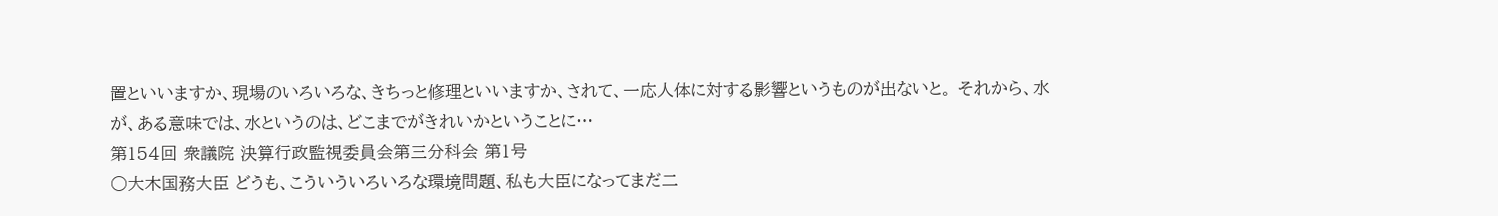置といいますか、現場のいろいろな、きちっと修理といいますか、されて、一応人体に対する影響というものが出ないと。 それから、水が、ある意味では、水というのは、どこまでがきれいかということに…
第154回 衆議院 決算行政監視委員会第三分科会 第1号
○大木国務大臣 どうも、こういういろいろな環境問題、私も大臣になってまだ二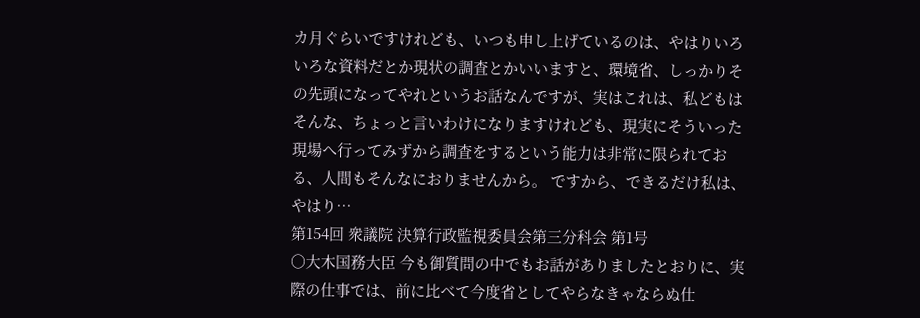カ月ぐらいですけれども、いつも申し上げているのは、やはりいろいろな資料だとか現状の調査とかいいますと、環境省、しっかりその先頭になってやれというお話なんですが、実はこれは、私どもはそんな、ちょっと言いわけになりますけれども、現実にそういった現場へ行ってみずから調査をするという能力は非常に限られておる、人間もそんなにおりませんから。 ですから、できるだけ私は、やはり…
第154回 衆議院 決算行政監視委員会第三分科会 第1号
○大木国務大臣 今も御質問の中でもお話がありましたとおりに、実際の仕事では、前に比べて今度省としてやらなきゃならぬ仕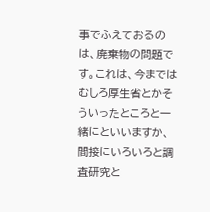事でふえておるのは、廃棄物の問題です。これは、今まではむしろ厚生省とかそういったところと一緒にといいますか、間接にいろいろと調査研究と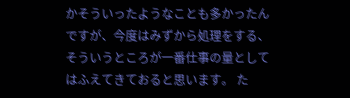かそういったようなことも多かったんですが、今度はみずから処理をする、そういうところが一番仕事の量としてはふえてきておると思います。 た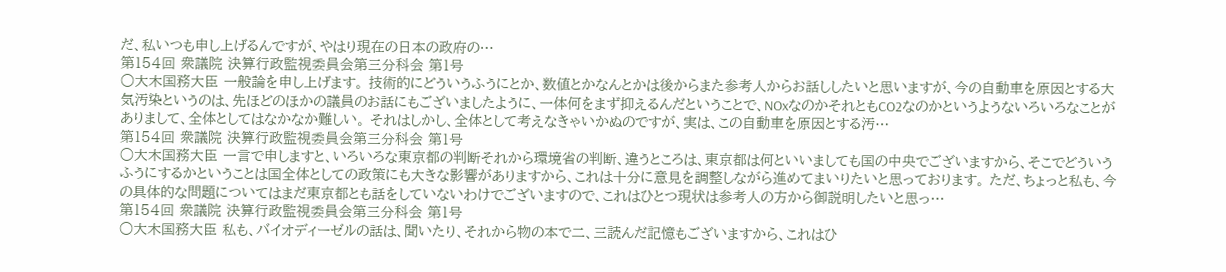だ、私いつも申し上げるんですが、やはり現在の日本の政府の…
第154回 衆議院 決算行政監視委員会第三分科会 第1号
○大木国務大臣 一般論を申し上げます。 技術的にどういうふうにとか、数値とかなんとかは後からまた参考人からお話ししたいと思いますが、今の自動車を原因とする大気汚染というのは、先ほどのほかの議員のお話にもございましたように、一体何をまず抑えるんだということで、NOxなのかそれともCO2なのかというようないろいろなことがありまして、全体としてはなかなか難しい。 それはしかし、全体として考えなきゃいかぬのですが、実は、この自動車を原因とする汚…
第154回 衆議院 決算行政監視委員会第三分科会 第1号
○大木国務大臣 一言で申しますと、いろいろな東京都の判断それから環境省の判断、違うところは、東京都は何といいましても国の中央でございますから、そこでどういうふうにするかということは国全体としての政策にも大きな影響がありますから、これは十分に意見を調整しながら進めてまいりたいと思っております。 ただ、ちょっと私も、今の具体的な問題についてはまだ東京都とも話をしていないわけでございますので、これはひとつ現状は参考人の方から御説明したいと思っ…
第154回 衆議院 決算行政監視委員会第三分科会 第1号
○大木国務大臣 私も、バイオディーゼルの話は、聞いたり、それから物の本で二、三読んだ記憶もございますから、これはひ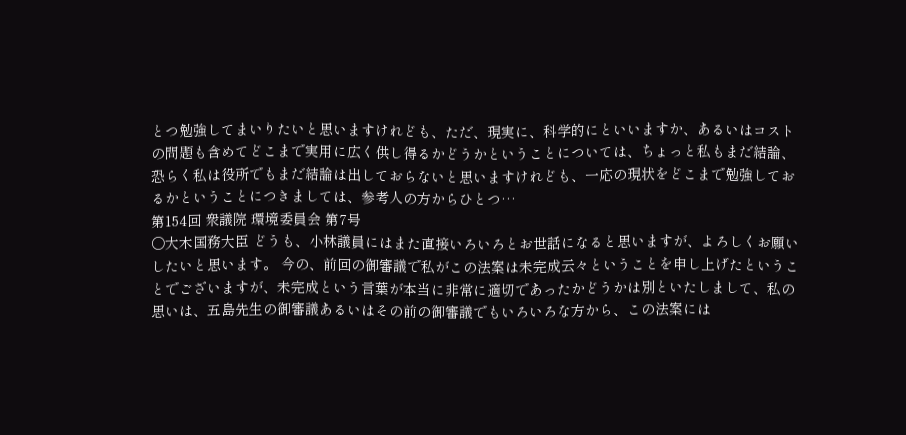とつ勉強してまいりたいと思いますけれども、ただ、現実に、科学的にといいますか、あるいはコストの問題も含めてどこまで実用に広く供し得るかどうかということについては、ちょっと私もまだ結論、恐らく私は役所でもまだ結論は出しておらないと思いますけれども、一応の現状をどこまで勉強しておるかということにつきましては、参考人の方からひとつ…
第154回 衆議院 環境委員会 第7号
○大木国務大臣 どうも、小林議員にはまた直接いろいろとお世話になると思いますが、よろしくお願いしたいと思います。 今の、前回の御審議で私がこの法案は未完成云々ということを申し上げたということでございますが、未完成という言葉が本当に非常に適切であったかどうかは別といたしまして、私の思いは、五島先生の御審議あるいはその前の御審議でもいろいろな方から、この法案には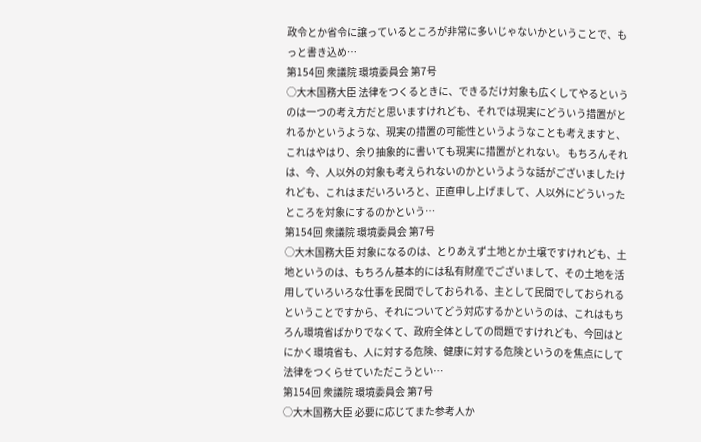政令とか省令に譲っているところが非常に多いじゃないかということで、もっと書き込め…
第154回 衆議院 環境委員会 第7号
○大木国務大臣 法律をつくるときに、できるだけ対象も広くしてやるというのは一つの考え方だと思いますけれども、それでは現実にどういう措置がとれるかというような、現実の措置の可能性というようなことも考えますと、これはやはり、余り抽象的に書いても現実に措置がとれない。 もちろんそれは、今、人以外の対象も考えられないのかというような話がございましたけれども、これはまだいろいろと、正直申し上げまして、人以外にどういったところを対象にするのかという…
第154回 衆議院 環境委員会 第7号
○大木国務大臣 対象になるのは、とりあえず土地とか土壌ですけれども、土地というのは、もちろん基本的には私有財産でございまして、その土地を活用していろいろな仕事を民間でしておられる、主として民間でしておられるということですから、それについてどう対応するかというのは、これはもちろん環境省ばかりでなくて、政府全体としての問題ですけれども、今回はとにかく環境省も、人に対する危険、健康に対する危険というのを焦点にして法律をつくらせていただこうとい…
第154回 衆議院 環境委員会 第7号
○大木国務大臣 必要に応じてまた参考人か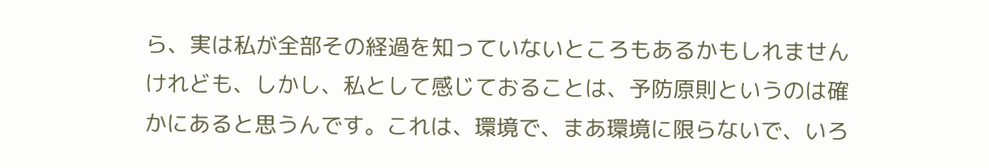ら、実は私が全部その経過を知っていないところもあるかもしれませんけれども、しかし、私として感じておることは、予防原則というのは確かにあると思うんです。これは、環境で、まあ環境に限らないで、いろ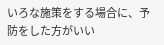いろな施策をする場合に、予防をした方がいい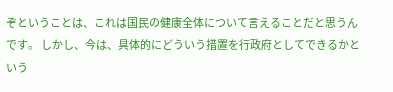ぞということは、これは国民の健康全体について言えることだと思うんです。 しかし、今は、具体的にどういう措置を行政府としてできるかという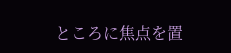ところに焦点を置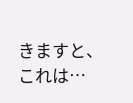きますと、これは…